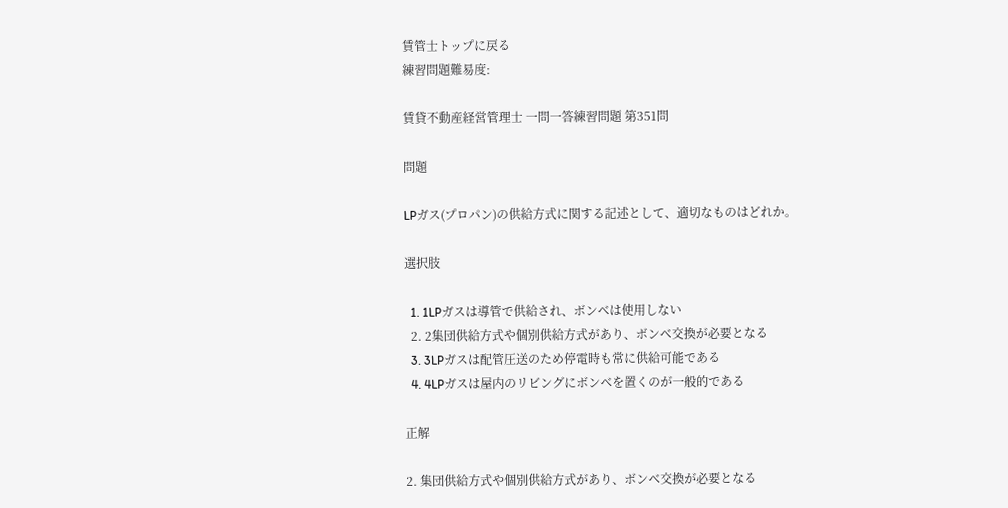賃管士トップに戻る
練習問題難易度:

賃貸不動産経営管理士 一問一答練習問題 第351問

問題

LPガス(プロパン)の供給方式に関する記述として、適切なものはどれか。

選択肢

  1. 1LPガスは導管で供給され、ボンベは使用しない
  2. 2集団供給方式や個別供給方式があり、ボンベ交換が必要となる
  3. 3LPガスは配管圧送のため停電時も常に供給可能である
  4. 4LPガスは屋内のリビングにボンベを置くのが一般的である

正解

2. 集団供給方式や個別供給方式があり、ボンベ交換が必要となる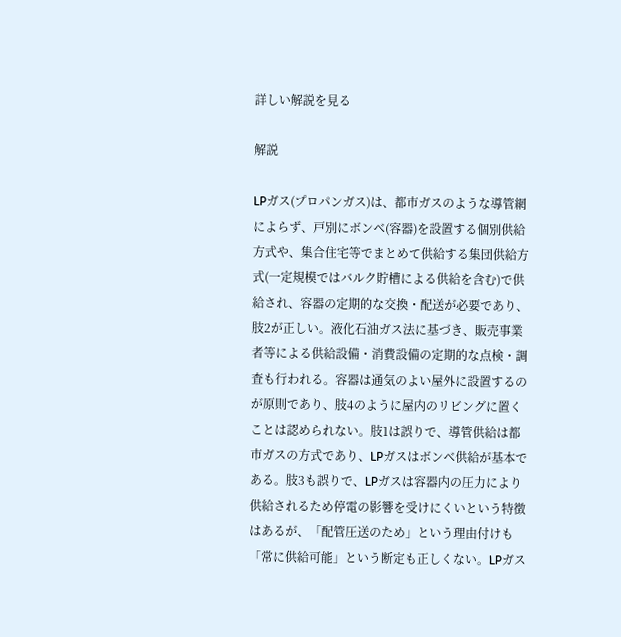詳しい解説を見る

解説

LPガス(プロパンガス)は、都市ガスのような導管網によらず、戸別にボンベ(容器)を設置する個別供給方式や、集合住宅等でまとめて供給する集団供給方式(一定規模ではバルク貯槽による供給を含む)で供給され、容器の定期的な交換・配送が必要であり、肢2が正しい。液化石油ガス法に基づき、販売事業者等による供給設備・消費設備の定期的な点検・調査も行われる。容器は通気のよい屋外に設置するのが原則であり、肢4のように屋内のリビングに置くことは認められない。肢1は誤りで、導管供給は都市ガスの方式であり、LPガスはボンベ供給が基本である。肢3も誤りで、LPガスは容器内の圧力により供給されるため停電の影響を受けにくいという特徴はあるが、「配管圧送のため」という理由付けも「常に供給可能」という断定も正しくない。LPガス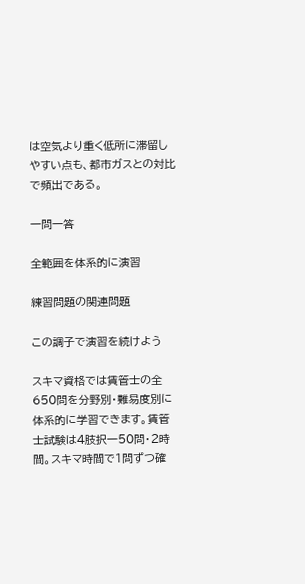は空気より重く低所に滞留しやすい点も、都市ガスとの対比で頻出である。

一問一答

全範囲を体系的に演習

練習問題の関連問題

この調子で演習を続けよう

スキマ資格では賃管士の全650問を分野別・難易度別に体系的に学習できます。賃管士試験は4肢択一50問・2時間。スキマ時間で1問ずつ確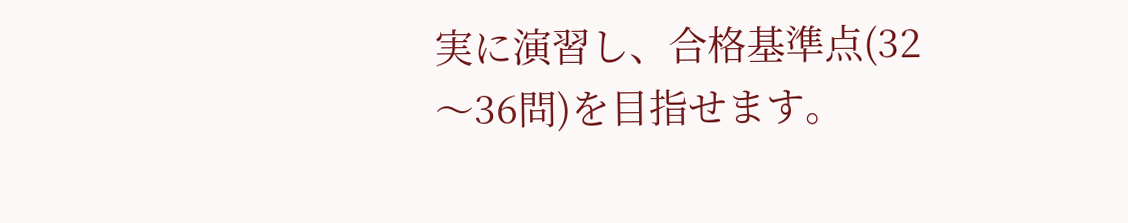実に演習し、合格基準点(32〜36問)を目指せます。